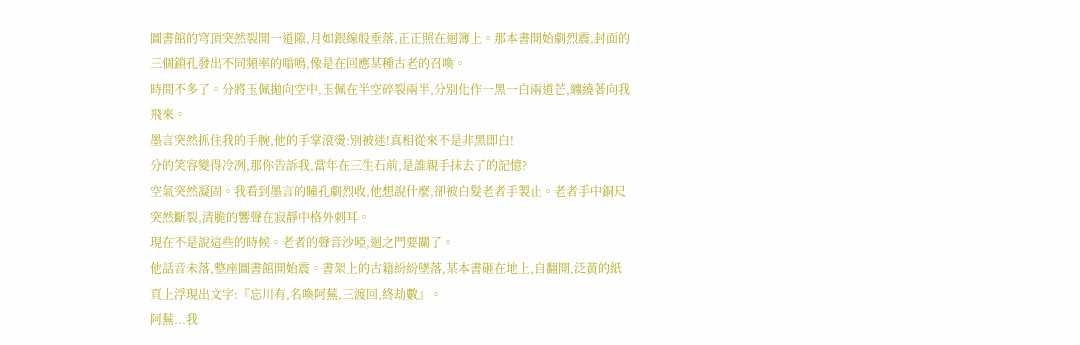圖書館的穹頂突然裂開一道隙,月如銀線般垂落,正正照在迴簿上。那本書開始劇烈震,封面的三個鎖孔發出不同頻率的嗡鳴,像是在回應某種古老的召喚。
時間不多了。分將玉佩拋向空中,玉佩在半空碎裂兩半,分別化作一黑一白兩道芒,纏繞著向我飛來。
墨言突然抓住我的手腕,他的手掌滾燙:別被迷!真相從來不是非黑即白!
分的笑容變得冷冽,那你告訴我,當年在三生石前,是誰親手抹去了的記憶?
空氣突然凝固。我看到墨言的瞳孔劇烈收,他想說什麼,卻被白髮老者手製止。老者手中銅尺突然斷裂,清脆的響聲在寂靜中格外刺耳。
現在不是說這些的時候。老者的聲音沙啞,迴之門要關了。
他話音未落,整座圖書館開始震。書架上的古籍紛紛墜落,某本書砸在地上,自翻開,泛黃的紙頁上浮現出文字:『忘川有,名喚阿蕪,三渡回,終劫數』。
阿蕪...我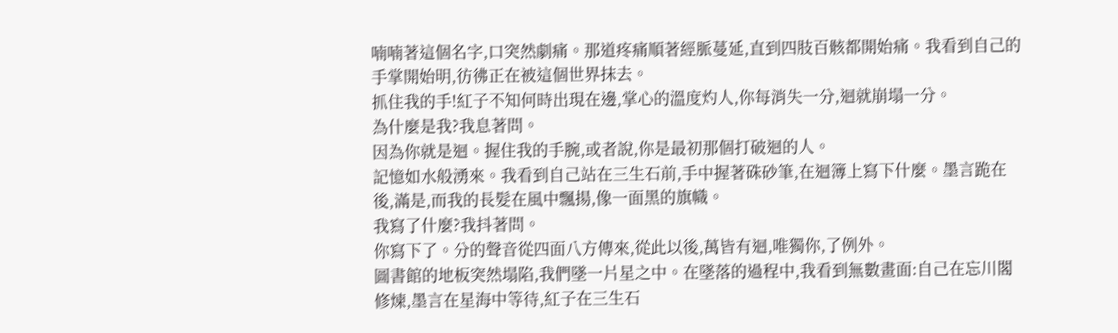喃喃著這個名字,口突然劇痛。那道疼痛順著經脈蔓延,直到四肢百骸都開始痛。我看到自己的手掌開始明,彷彿正在被這個世界抹去。
抓住我的手!紅子不知何時出現在邊,掌心的溫度灼人,你每消失一分,迴就崩塌一分。
為什麼是我?我息著問。
因為你就是迴。握住我的手腕,或者說,你是最初那個打破迴的人。
記憶如水般湧來。我看到自己站在三生石前,手中握著硃砂筆,在迴簿上寫下什麼。墨言跪在後,滿是,而我的長髮在風中飄揚,像一面黑的旗幟。
我寫了什麼?我抖著問。
你寫下了。分的聲音從四面八方傳來,從此以後,萬皆有迴,唯獨你,了例外。
圖書館的地板突然塌陷,我們墜一片星之中。在墜落的過程中,我看到無數畫面:自己在忘川閣修煉,墨言在星海中等待,紅子在三生石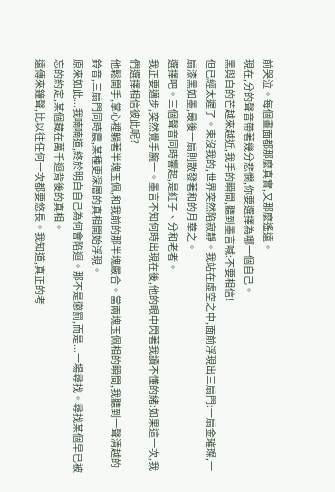前哭泣。每個畫面都那麼真實,又那麼遙遠。
現在,分的聲音帶著幾分悲憫,你要選擇為哪一個自己。
黑與白的芒越來越近,我手的瞬間,聽到墨言喊:不要相信!
但已經太遲了。束沒我的,世界突然陷寂靜。我站在虛空之中,面前浮現出三扇門:一扇金璀璨,一扇漆黑如墨,最後一扇則散發著和的月華之。
選擇吧。三個聲音同時響起,是紅子、分和老者。
我正要邁步,突然覺手腕一。墨言不知何時出現在後,他的眼中閃著我讀不懂的緒:如果這一次,我們選擇相信彼此呢?
他鬆開手,掌心裡躺著半塊玉佩,和我前的那半塊嚴合。當兩塊玉佩相的瞬間,我聽到一聲清越的鈴音,三扇門同時震,某種更深層的真相開始浮現。
原來如此...我喃喃道,終於明白自己為何會陷迴。那不是懲罰,而是...一場尋找。尋找某個早已被忘的約定,某個藏在萬千迴背後的真相。
遠傳來鐘聲,比以往任何一次都要悠長。我知道,真正的考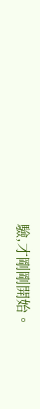驗,才剛剛開始。